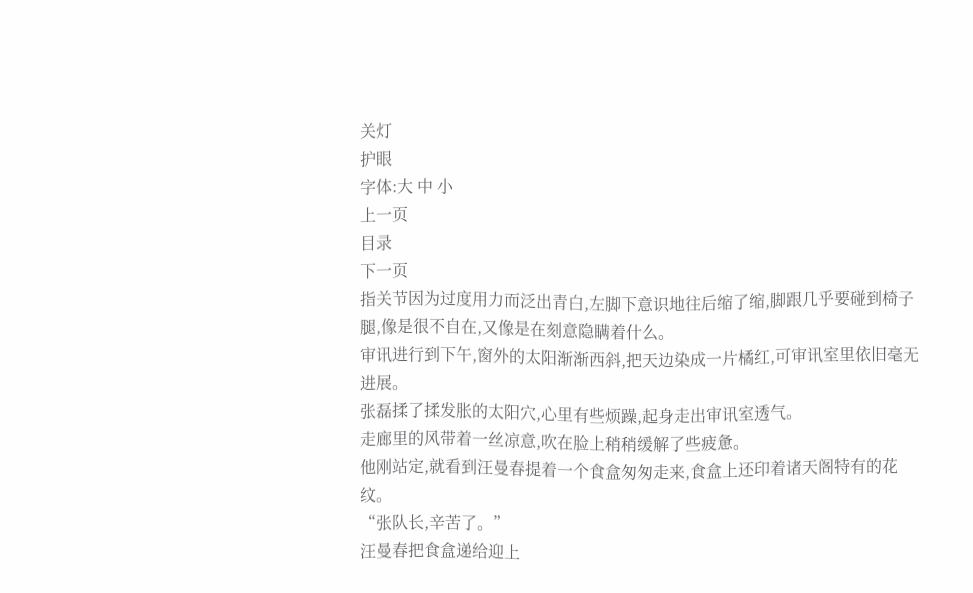关灯
护眼
字体:大 中 小
上一页
目录
下一页
指关节因为过度用力而泛出青白,左脚下意识地往后缩了缩,脚跟几乎要碰到椅子腿,像是很不自在,又像是在刻意隐瞒着什么。
审讯进行到下午,窗外的太阳渐渐西斜,把天边染成一片橘红,可审讯室里依旧毫无进展。
张磊揉了揉发胀的太阳穴,心里有些烦躁,起身走出审讯室透气。
走廊里的风带着一丝凉意,吹在脸上稍稍缓解了些疲惫。
他刚站定,就看到汪曼春提着一个食盒匆匆走来,食盒上还印着诸天阁特有的花纹。
“张队长,辛苦了。”
汪曼春把食盒递给迎上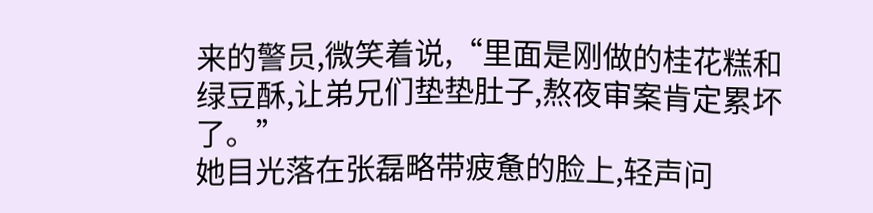来的警员,微笑着说,“里面是刚做的桂花糕和绿豆酥,让弟兄们垫垫肚子,熬夜审案肯定累坏了。”
她目光落在张磊略带疲惫的脸上,轻声问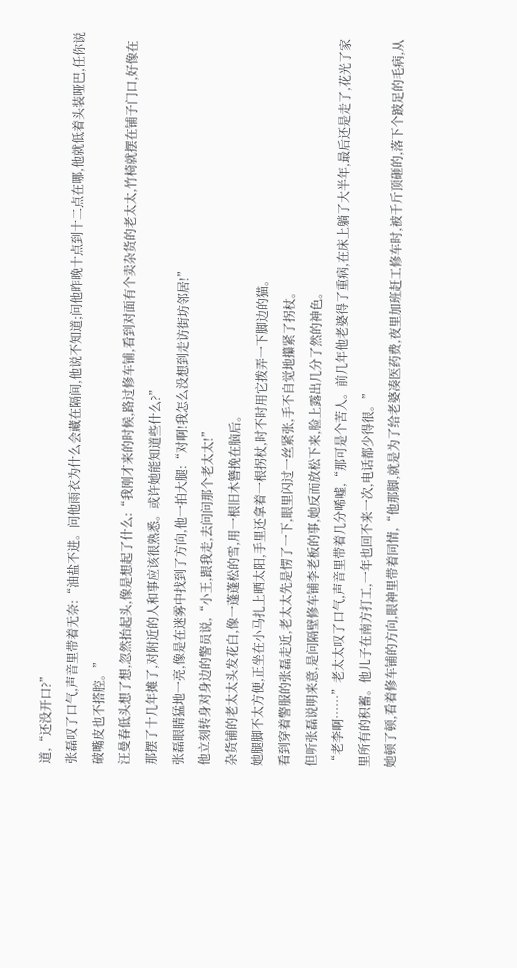道,“还没开口?”
张磊叹了口气,声音里带着无奈:“油盐不进。问他雨衣为什么会藏在隔间,他说不知道;问他昨晚十点到十二点在哪,他就低着头装哑巴,任你说破嘴皮也不搭腔。”
汪曼春低头想了想,忽然抬起头,像是想起了什么:“我刚才来的时候,路过修车铺,看到对面有个卖杂货的老太太,竹椅就摆在铺子门口,好像在那摆了十几年摊了,对附近的人和事应该很熟悉。或许她能知道些什么?”
张磊眼睛猛地一亮,像是在迷雾中找到了方向,他一拍大腿:“对啊!我怎么没想到走访街坊邻居!”
他立刻转身对身边的警员说,“小王,跟我走,去问问那个老太太!”
杂货铺的老太太头发花白,像一蓬蓬松的雪,用一根旧木簪挽在脑后。
她腿脚不太方便,正坐在小马扎上晒太阳,手里还拿着一根拐杖,时不时用它拨弄一下脚边的猫。
看到穿着警服的张磊走近,老太太先是愣了一下,眼里闪过一丝紧张,手不自觉地攥紧了拐杖。
但听张磊说明来意,是问隔壁修车铺李老板的事,她反而放松下来,脸上露出几分了然的神色。
“老李啊……”老太太叹了口气,声音里带着几分唏嘘,“那可是个苦人。前几年他老婆得了重病,在床上躺了大半年,最后还是走了,花光了家里所有的积蓄。他儿子在南方打工,一年也回不来一次,电话都少得很。”
她顿了顿,看着修车铺的方向,眼神里带着同情,“他那脚,就是为了给老婆凑医药费,夜里加班赶工修车时,被千斤顶砸的,落下个跛足的毛病,从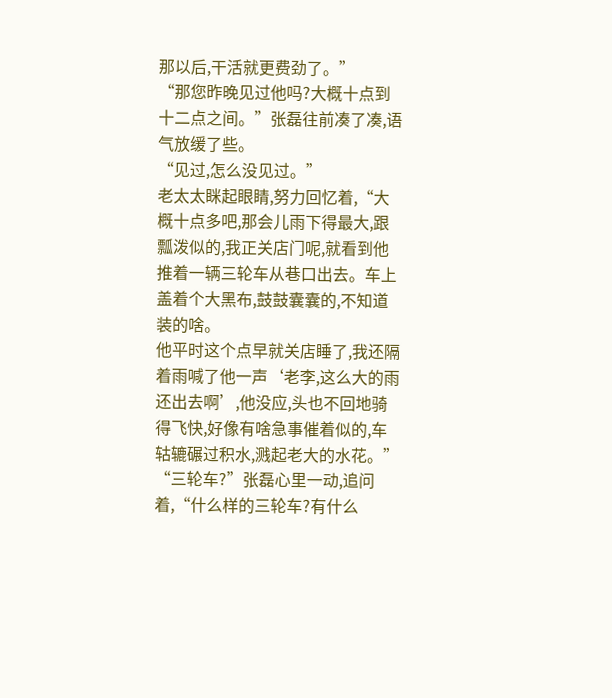那以后,干活就更费劲了。”
“那您昨晚见过他吗?大概十点到十二点之间。”张磊往前凑了凑,语气放缓了些。
“见过,怎么没见过。”
老太太眯起眼睛,努力回忆着,“大概十点多吧,那会儿雨下得最大,跟瓢泼似的,我正关店门呢,就看到他推着一辆三轮车从巷口出去。车上盖着个大黑布,鼓鼓囊囊的,不知道装的啥。
他平时这个点早就关店睡了,我还隔着雨喊了他一声‘老李,这么大的雨还出去啊’,他没应,头也不回地骑得飞快,好像有啥急事催着似的,车轱辘碾过积水,溅起老大的水花。”
“三轮车?”张磊心里一动,追问着,“什么样的三轮车?有什么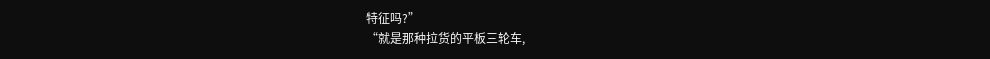特征吗?”
“就是那种拉货的平板三轮车,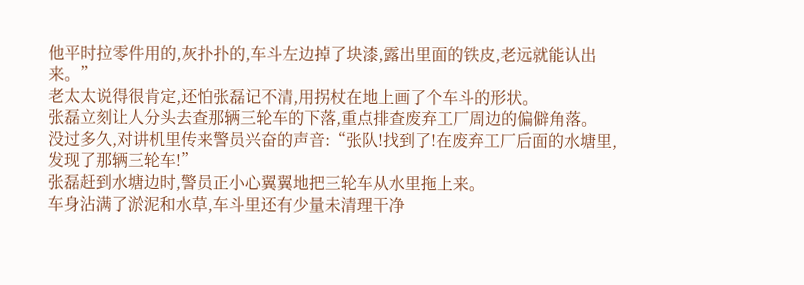他平时拉零件用的,灰扑扑的,车斗左边掉了块漆,露出里面的铁皮,老远就能认出来。”
老太太说得很肯定,还怕张磊记不清,用拐杖在地上画了个车斗的形状。
张磊立刻让人分头去查那辆三轮车的下落,重点排查废弃工厂周边的偏僻角落。
没过多久,对讲机里传来警员兴奋的声音:“张队!找到了!在废弃工厂后面的水塘里,发现了那辆三轮车!”
张磊赶到水塘边时,警员正小心翼翼地把三轮车从水里拖上来。
车身沾满了淤泥和水草,车斗里还有少量未清理干净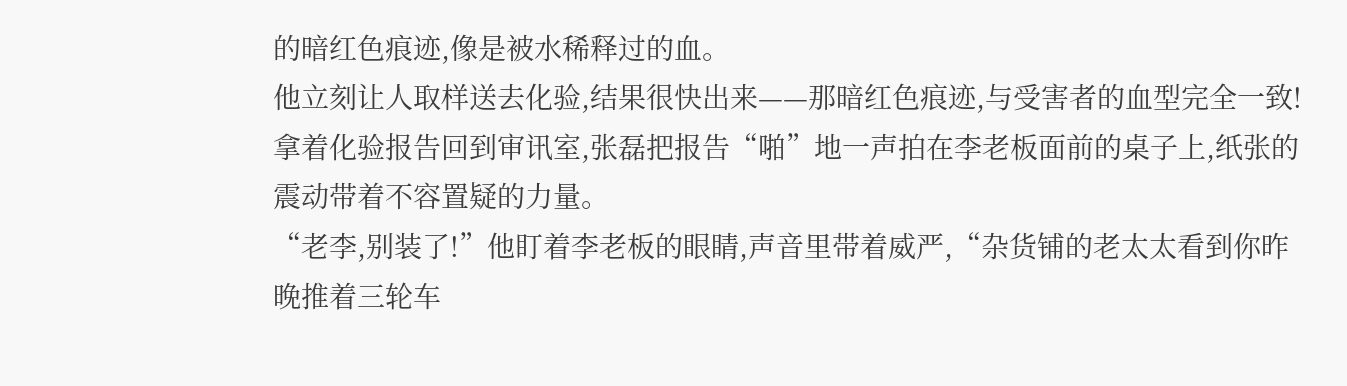的暗红色痕迹,像是被水稀释过的血。
他立刻让人取样送去化验,结果很快出来——那暗红色痕迹,与受害者的血型完全一致!
拿着化验报告回到审讯室,张磊把报告“啪”地一声拍在李老板面前的桌子上,纸张的震动带着不容置疑的力量。
“老李,别装了!”他盯着李老板的眼睛,声音里带着威严,“杂货铺的老太太看到你昨晚推着三轮车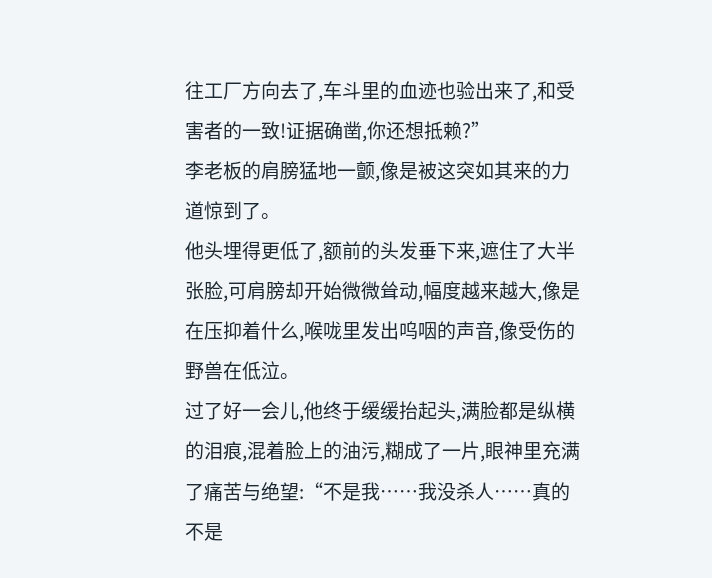往工厂方向去了,车斗里的血迹也验出来了,和受害者的一致!证据确凿,你还想抵赖?”
李老板的肩膀猛地一颤,像是被这突如其来的力道惊到了。
他头埋得更低了,额前的头发垂下来,遮住了大半张脸,可肩膀却开始微微耸动,幅度越来越大,像是在压抑着什么,喉咙里发出呜咽的声音,像受伤的野兽在低泣。
过了好一会儿,他终于缓缓抬起头,满脸都是纵横的泪痕,混着脸上的油污,糊成了一片,眼神里充满了痛苦与绝望:“不是我……我没杀人……真的不是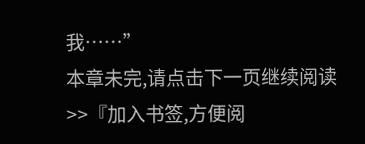我……”
本章未完,请点击下一页继续阅读>>『加入书签,方便阅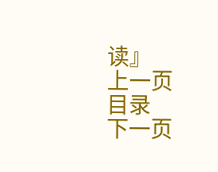读』
上一页
目录
下一页